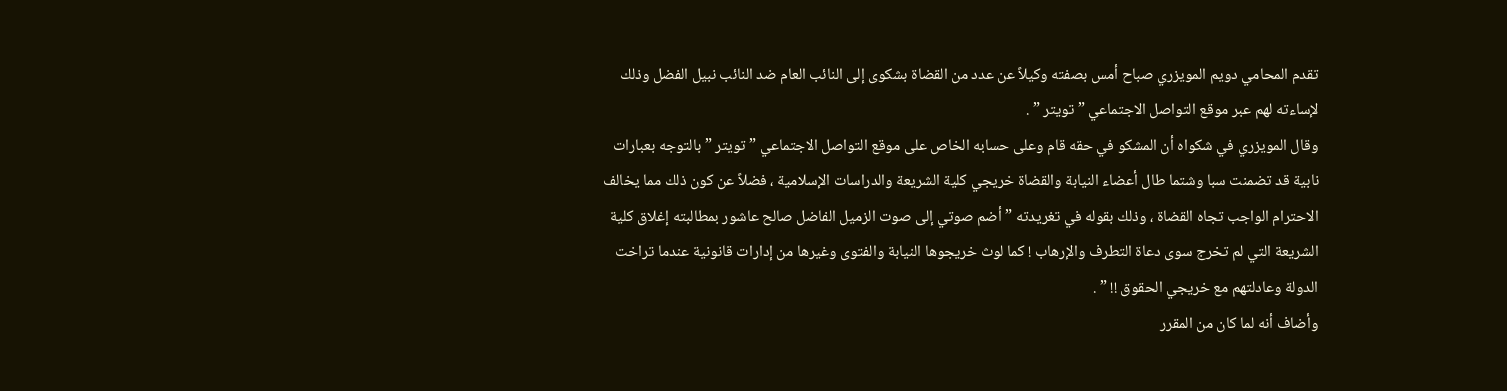تقدم المحامي دويم المويزري صباح أمس بصفته وكيلاً عن عدد من القضاة بشكوى إلى النائب العام ضد النائب نبيل الفضل وذلك لإساءته لهم عبر موقع التواصل الاجتماعي ” تويتر ” .
وقال المويزري في شكواه أن المشكو في حقه قام وعلى حسابه الخاص على موقع التواصل الاجتماعي ” تويتر ” بالتوجه بعبارات نابية قد تضمنت سبا وشتما طال أعضاء النيابة والقضاة خريجي كلية الشريعة والدراسات الإسلامية ، فضلاً عن كون ذلك مما يخالف الاحترام الواجب تجاه القضاة ، وذلك بقوله في تغريدته ” أضم صوتي إلى صوت الزميل الفاضل صالح عاشور بمطالبته إغلاق كلية الشريعة التي لم تخرج سوى دعاة التطرف والإرهاب ! كما لوث خريجوها النيابة والفتوى وغيرها من إدارات قانونية عندما تراخت الدولة وعادلتهم مع خريجي الحقوق !! ” .
وأضاف أنه لما كان من المقرر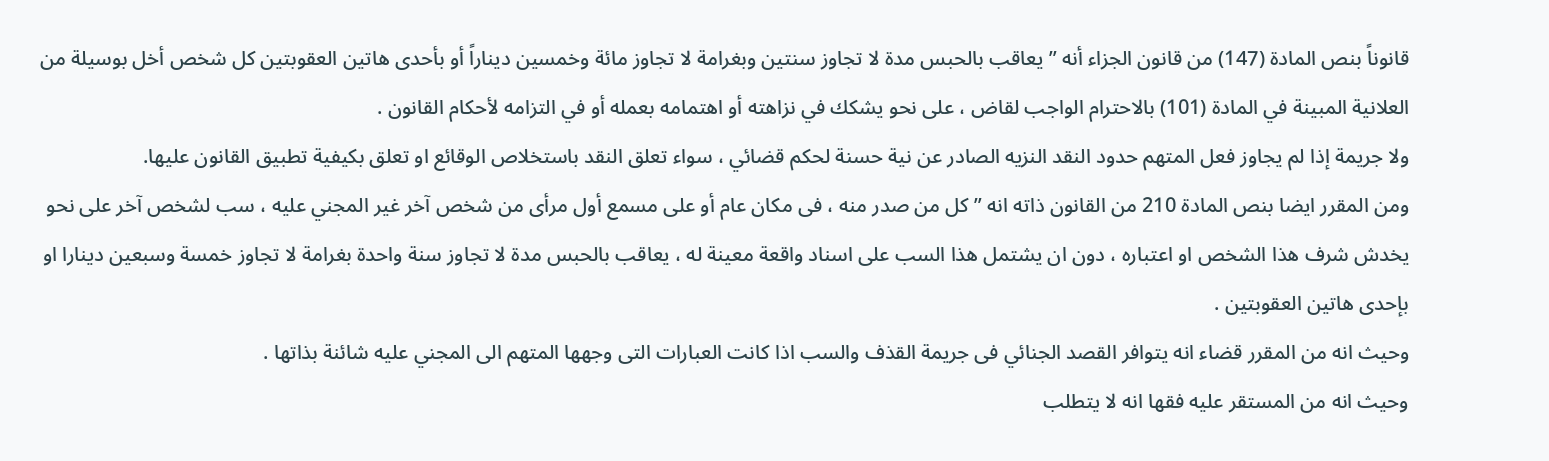قانوناً بنص المادة (147) من قانون الجزاء أنه ” يعاقب بالحبس مدة لا تجاوز سنتين وبغرامة لا تجاوز مائة وخمسين ديناراً أو بأحدى هاتين العقوبتين كل شخص أخل بوسيلة من العلانية المبينة في المادة (101) بالاحترام الواجب لقاض ، على نحو يشكك في نزاهته أو اهتمامه بعمله أو في التزامه لأحكام القانون .
ولا جريمة إذا لم يجاوز فعل المتهم حدود النقد النزيه الصادر عن نية حسنة لحكم قضائي ، سواء تعلق النقد باستخلاص الوقائع او تعلق بكيفية تطبيق القانون عليها.
ومن المقرر ايضا بنص المادة 210 من القانون ذاته انه ” كل من صدر منه ، فى مكان عام أو على مسمع أول مرأى من شخص آخر غير المجني عليه ، سب لشخص آخر على نحو يخدش شرف هذا الشخص او اعتباره ، دون ان يشتمل هذا السب على اسناد واقعة معينة له ، يعاقب بالحبس مدة لا تجاوز سنة واحدة بغرامة لا تجاوز خمسة وسبعين دينارا او بإحدى هاتين العقوبتين .
وحيث انه من المقرر قضاء انه يتوافر القصد الجنائي فى جريمة القذف والسب اذا كانت العبارات التى وجهها المتهم الى المجني عليه شائنة بذاتها .
وحيث انه من المستقر عليه فقها انه لا يتطلب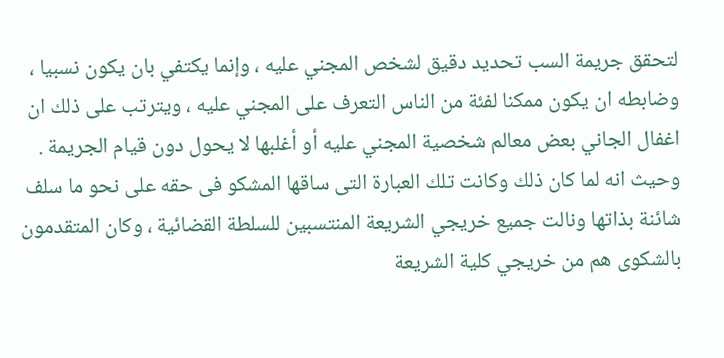لتحقق جريمة السب تحديد دقيق لشخص المجني عليه ، وإنما يكتفي بان يكون نسبيا ، وضابطه ان يكون ممكنا لفئة من الناس التعرف على المجني عليه ، ويترتب على ذلك ان اغفال الجاني بعض معالم شخصية المجني عليه أو أغلبها لا يحول دون قيام الجريمة .
وحيث انه لما كان ذلك وكانت تلك العبارة التى ساقها المشكو فى حقه على نحو ما سلف شائنة بذاتها ونالت جميع خريجي الشريعة المنتسبين للسلطة القضائية ، وكان المتقدمون بالشكوى هم من خريجي كلية الشريعة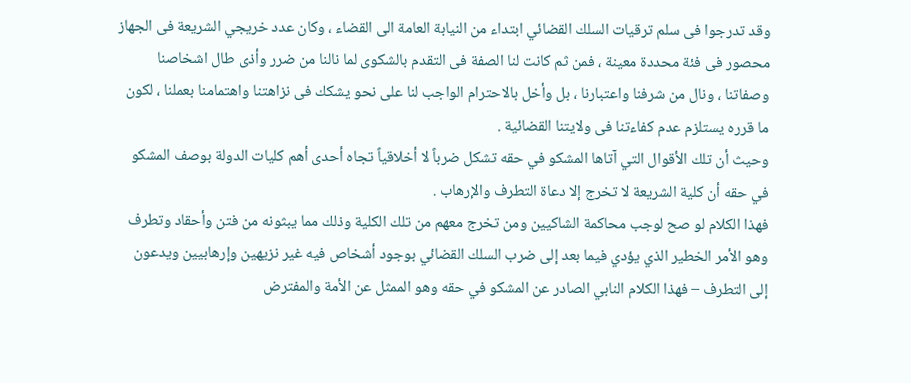وقد تدرجوا فى سلم ترقيات السلك القضائي ابتداء من النيابة العامة الى القضاء ، وكان عدد خريجي الشريعة فى الجهاز محصور فى فئة محددة معينة ، فمن ثم كانت لنا الصفة فى التقدم بالشكوى لما نالنا من ضرر وأذى طال اشخاصنا وصفاتنا ، ونال من شرفنا واعتبارنا ، بل وأخل بالاحترام الواجب لنا على نحو يشكك فى نزاهتنا واهتمامنا بعملنا ، لكون ما قرره يستلزم عدم كفاءتنا فى ولايتنا القضائية .
وحيث أن تلك الأقوال التي آتاها المشكو في حقه تشكل ضرباً لا أخلاقياً تجاه أحدى أهم كليات الدولة بوصف المشكو في حقه أن كلية الشريعة لا تخرج إلا دعاة التطرف والإرهاب .
فهذا الكلام لو صح لوجب محاكمة الشاكيين ومن تخرج معهم من تلك الكلية وذلك مما يبثونه من فتن وأحقاد وتطرف وهو الأمر الخطير الذي يؤدي فيما بعد إلى ضرب السلك القضائي بوجود أشخاص فيه غير نزيهين وإرهابيين ويدعون إلى التطرف – فهذا الكلام النابي الصادر عن المشكو في حقه وهو الممثل عن الأمة والمفترض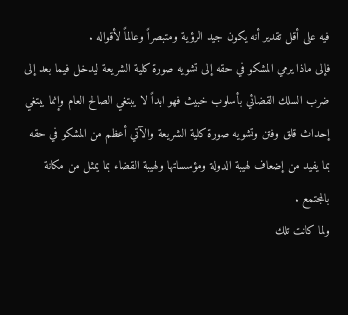فيه على أقل تقدير أنه يكون جيد الرؤية ومتبصراً وعالماً لأقواله .
فإلى ماذا يرمي المشكو في حقه إلى تشويه صورة كلية الشريعة ليدخل فيما بعد إلى ضرب السلك القضائي بأسلوب خبيث فهو ابداً لا يبتغي الصالح العام وإنما يبتغي إحداث قلق وفتن وتشويه صورة كلية الشريعة والآتي أعظم من المشكو في حقه بما يفيد من إضعاف لهيبة الدولة ومؤسساتها ولهيبة القضاء بما يمثل من مكانة بالمجتمع .
ولما كانت تلك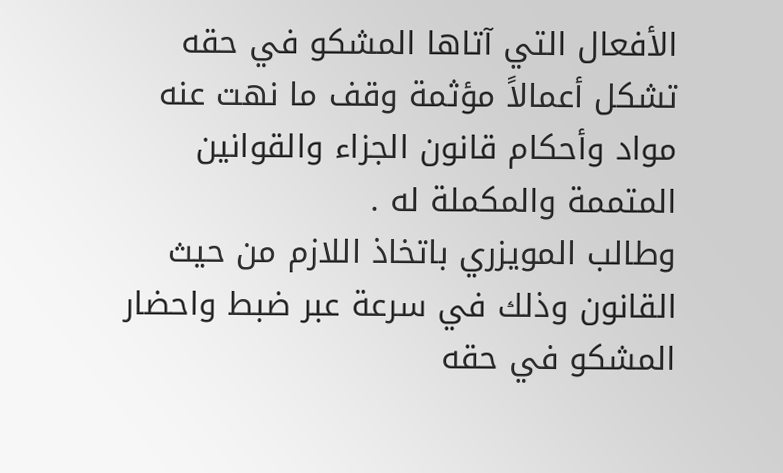الأفعال التي آتاها المشكو في حقه تشكل أعمالاً مؤثمة وقف ما نهت عنه مواد وأحكام قانون الجزاء والقوانين المتممة والمكملة له .
وطالب المويزري باتخاذ اللازم من حيث القانون وذلك في سرعة عبر ضبط واحضار المشكو في حقه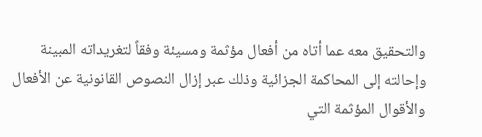والتحقيق معه عما أتاه من أفعال مؤثمة ومسيئة وفقاً لتغريداته المبينة وإحالته إلى المحاكمة الجزائية وذلك عبر إزال النصوص القانونية عن الأفعال والأقوال المؤثمة التي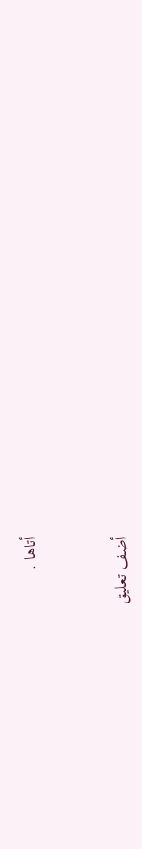أتاها .


أضف تعليق